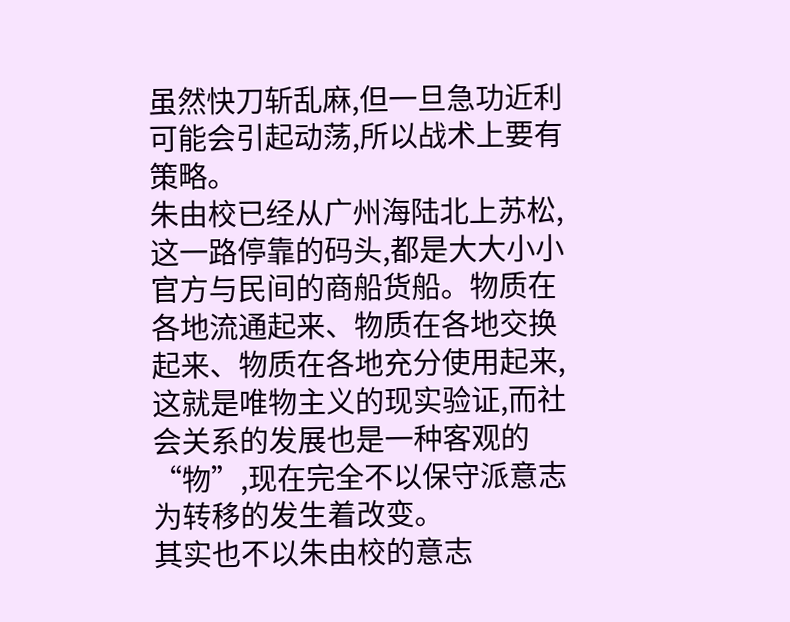虽然快刀斩乱麻,但一旦急功近利可能会引起动荡,所以战术上要有策略。
朱由校已经从广州海陆北上苏松,这一路停靠的码头,都是大大小小官方与民间的商船货船。物质在各地流通起来、物质在各地交换起来、物质在各地充分使用起来,这就是唯物主义的现实验证,而社会关系的发展也是一种客观的“物”,现在完全不以保守派意志为转移的发生着改变。
其实也不以朱由校的意志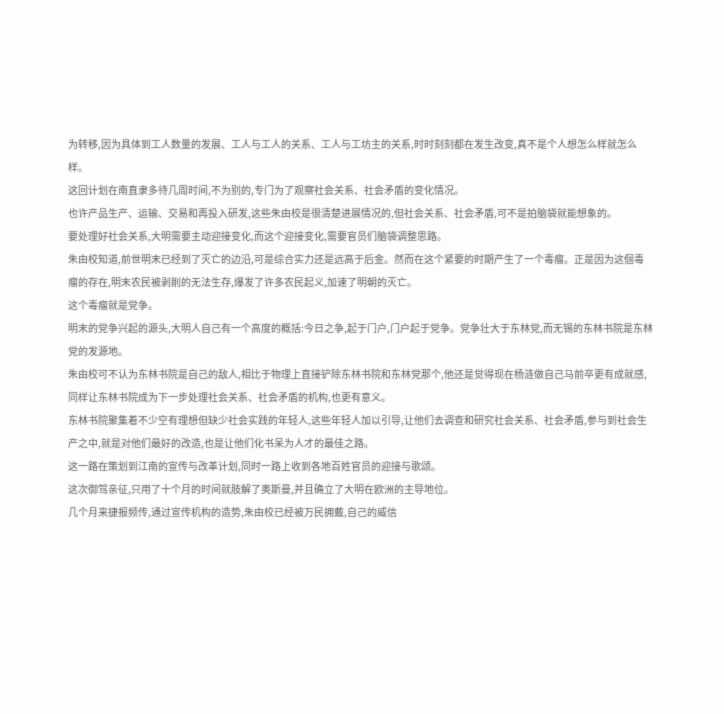为转移,因为具体到工人数量的发展、工人与工人的关系、工人与工坊主的关系,时时刻刻都在发生改变,真不是个人想怎么样就怎么样。
这回计划在南直隶多待几周时间,不为别的,专门为了观察社会关系、社会矛盾的变化情况。
也许产品生产、运输、交易和再投入研发,这些朱由校是很清楚进展情况的,但社会关系、社会矛盾,可不是拍脑袋就能想象的。
要处理好社会关系,大明需要主动迎接变化,而这个迎接变化,需要官员们脑袋调整思路。
朱由校知道,前世明末已经到了灭亡的边沿,可是综合实力还是远高于后金。然而在这个紧要的时期产生了一个毒瘤。正是因为这個毒瘤的存在,明末农民被剥削的无法生存,爆发了许多农民起义,加速了明朝的灭亡。
这个毒瘤就是党争。
明末的党争兴起的源头,大明人自己有一个高度的概括:今日之争,起于门户,门户起于党争。党争壮大于东林党,而无锡的东林书院是东林党的发源地。
朱由校可不认为东林书院是自己的敌人,相比于物理上直接铲除东林书院和东林党那个,他还是觉得现在杨涟做自己马前卒更有成就感,同样让东林书院成为下一步处理社会关系、社会矛盾的机构,也更有意义。
东林书院聚集着不少空有理想但缺少社会实践的年轻人,这些年轻人加以引导,让他们去调查和研究社会关系、社会矛盾,参与到社会生产之中,就是对他们最好的改造,也是让他们化书呆为人才的最佳之路。
这一路在策划到江南的宣传与改革计划,同时一路上收到各地百姓官员的迎接与歌颂。
这次御驾亲征,只用了十个月的时间就肢解了奥斯曼,并且确立了大明在欧洲的主导地位。
几个月来捷报频传,通过宣传机构的造势,朱由校已经被万民拥戴,自己的威信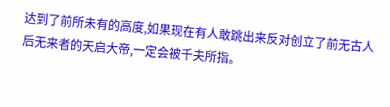达到了前所未有的高度,如果现在有人敢跳出来反对创立了前无古人后无来者的天启大帝,一定会被千夫所指。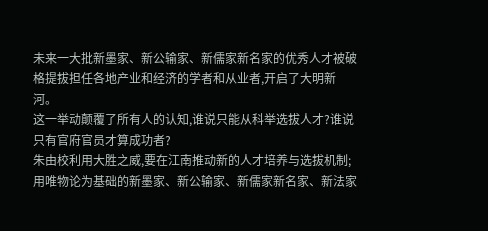未来一大批新墨家、新公输家、新儒家新名家的优秀人才被破格提拔担任各地产业和经济的学者和从业者,开启了大明新河。
这一举动颠覆了所有人的认知,谁说只能从科举选拔人才?谁说只有官府官员才算成功者?
朱由校利用大胜之威,要在江南推动新的人才培养与选拔机制;用唯物论为基础的新墨家、新公输家、新儒家新名家、新法家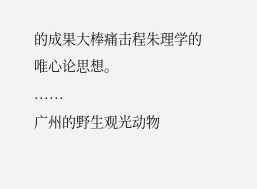的成果大棒痛击程朱理学的唯心论思想。
......
广州的野生观光动物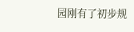园刚有了初步规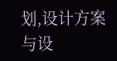划,设计方案与设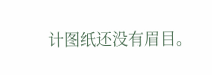计图纸还没有眉目。